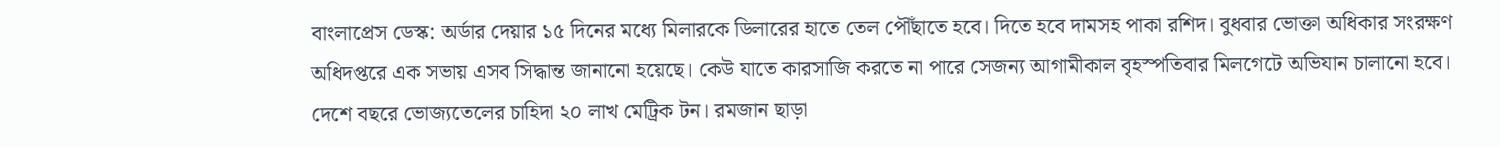বাংলাপ্রেস ডেস্ক: অর্ডার দেয়ার ১৫ দিনের মধ্যে মিলারকে ডিলারের হাতে তেল পৌঁছাতে হবে। দিতে হবে দামসহ পাকা রশিদ। বুধবার ভোক্তা অধিকার সংরক্ষণ অধিদপ্তরে এক সভায় এসব সিদ্ধান্ত জানানো হয়েছে। কেউ যাতে কারসাজি করতে না পারে সেজন্য আগামীকাল বৃহস্পতিবার মিলগেটে অভিযান চালানো হবে।
দেশে বছরে ভোজ্যতেলের চাহিদা ২০ লাখ মেট্রিক টন। রমজান ছাড়া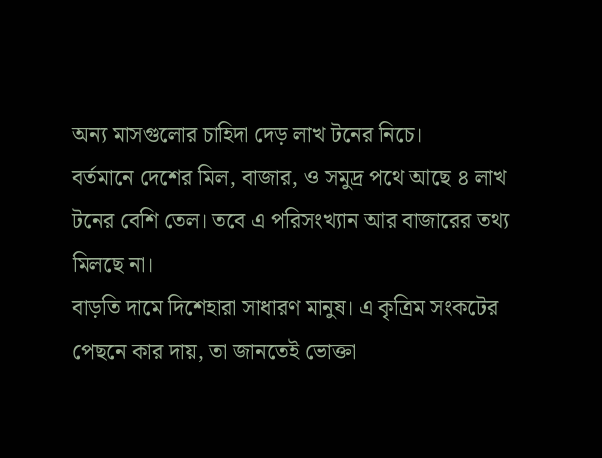অন্য মাসগুলোর চাহিদা দেড় লাখ টনের নিচে।
বর্তমানে দেশের মিল, বাজার, ও সমুদ্র পথে আছে ৪ লাখ টনের বেশি তেল। তবে এ পরিসংখ্যান আর বাজারের তথ্য মিলছে না।
বাড়তি দামে দিশেহারা সাধারণ মানুষ। এ কৃত্রিম সংকটের পেছনে কার দায়, তা জানতেই ভোক্তা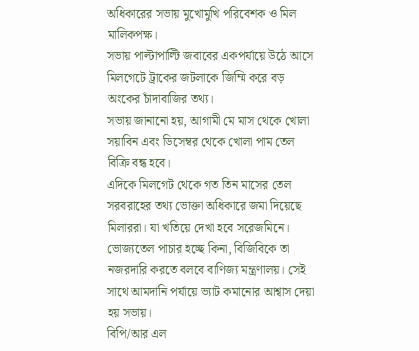অধিকারের সভায় মুখোমুখি পরিবেশক ও মিল মালিকপক্ষ।
সভায় পাল্টাপাল্টি জবাবের একপর্যায়ে উঠে আসে মিলগেটে ট্রাকের জটলাকে জিম্মি করে বড় অংকের চাঁদাবাজির তথ্য।
সভায় জানানো হয়, আগামী মে মাস থেকে খোলা সয়াবিন এবং ডিসেম্বর থেকে খোলা পাম তেল বিক্রি বন্ধ হবে।
এদিকে মিলগেট থেকে গত তিন মাসের তেল সরবরাহের তথ্য ভোক্তা অধিকারে জমা দিয়েছে মিলাররা। যা খতিয়ে দেখা হবে সরেজমিনে।
ভোজ্যতেল পাচার হচ্ছে কিনা, বিজিবিকে তা নজরদারি করতে বলবে বাণিজ্য মন্ত্রণালয়। সেই সাথে আমদানি পর্যায়ে ভ্যাট কমানোর আশ্বাস দেয়া হয় সভায়।
বিপি/আর এল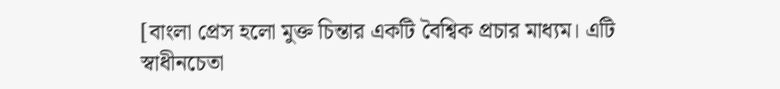[বাংলা প্রেস হলো মুক্ত চিন্তার একটি বৈশ্বিক প্রচার মাধ্যম। এটি স্বাধীনচেতা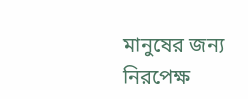মানুষের জন্য নিরপেক্ষ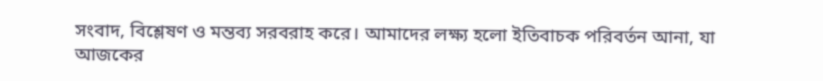সংবাদ, বিশ্লেষণ ও মন্তব্য সরবরাহ করে। আমাদের লক্ষ্য হলো ইতিবাচক পরিবর্তন আনা, যা আজকের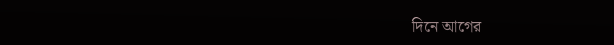দিনে আগের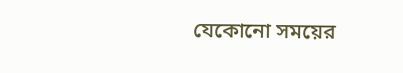যেকোনো সময়ের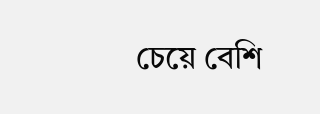চেয়ে বেশি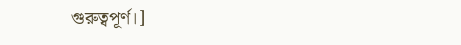গুরুত্বপূর্ণ।]